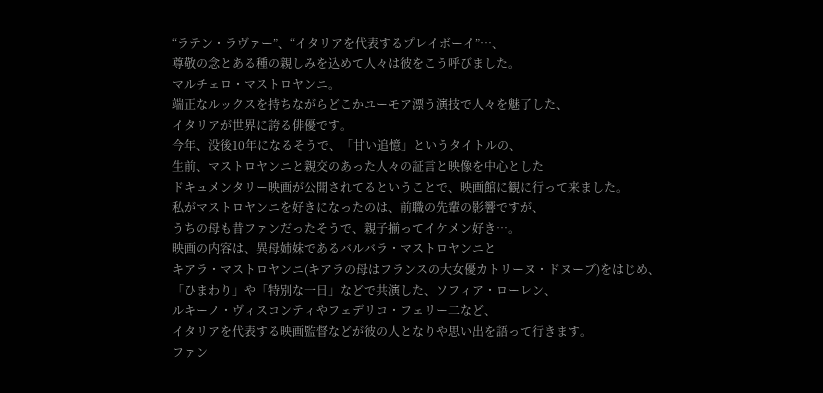“ラテン・ラヴァー”、“イタリアを代表するプレイボーイ”…、
尊敬の念とある種の親しみを込めて人々は彼をこう呼びました。
マルチェロ・マストロヤンニ。
端正なルックスを持ちながらどこかユーモア漂う演技で人々を魅了した、
イタリアが世界に誇る俳優です。
今年、没後10年になるそうで、「甘い追憶」というタイトルの、
生前、マストロヤンニと親交のあった人々の証言と映像を中心とした
ドキュメンタリー映画が公開されてるということで、映画館に観に行って来ました。
私がマストロヤンニを好きになったのは、前職の先輩の影響ですが、
うちの母も昔ファンだったそうで、親子揃ってイケメン好き…。
映画の内容は、異母姉妹であるバルバラ・マストロヤンニと
キアラ・マストロヤンニ(キアラの母はフランスの大女優カトリーヌ・ドヌーブ)をはじめ、
「ひまわり」や「特別な一日」などで共演した、ソフィア・ローレン、
ルキーノ・ヴィスコンティやフェデリコ・フェリー二など、
イタリアを代表する映画監督などが彼の人となりや思い出を語って行きます。
ファン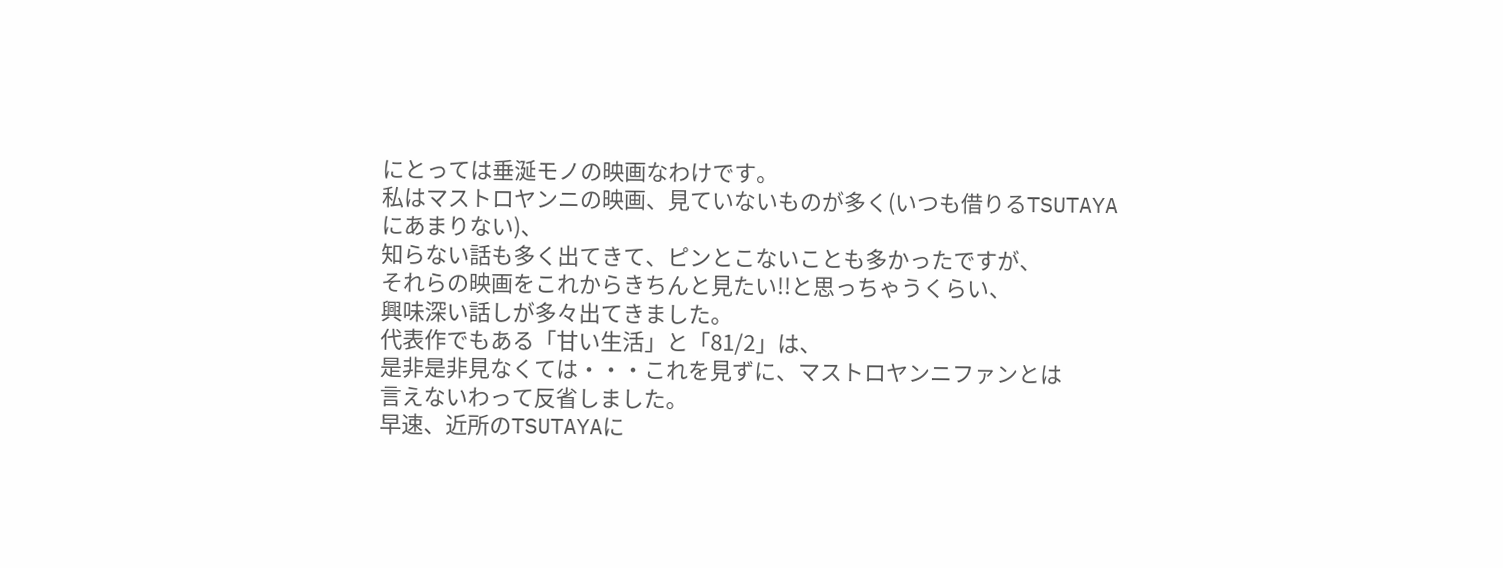にとっては垂涎モノの映画なわけです。
私はマストロヤンニの映画、見ていないものが多く(いつも借りるTSUTAYAにあまりない)、
知らない話も多く出てきて、ピンとこないことも多かったですが、
それらの映画をこれからきちんと見たい!!と思っちゃうくらい、
興味深い話しが多々出てきました。
代表作でもある「甘い生活」と「81/2」は、
是非是非見なくては・・・これを見ずに、マストロヤンニファンとは
言えないわって反省しました。
早速、近所のTSUTAYAに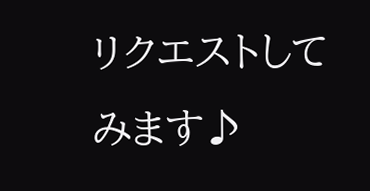リクエストしてみます♪